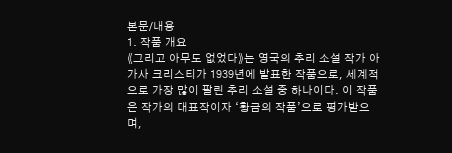본문/내용
1. 작품 개요
《그리고 아무도 없었다》는 영국의 추리 소설 작가 아가사 크리스티가 1939년에 발표한 작품으로, 세계적으로 가장 많이 팔린 추리 소설 중 하나이다. 이 작품은 작가의 대표작이자 ‘황금의 작품’으로 평가받으며,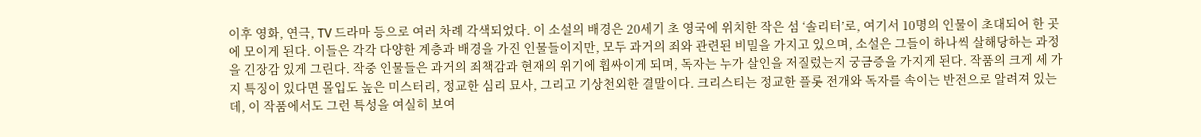이후 영화, 연극, TV 드라마 등으로 여러 차례 각색되었다. 이 소설의 배경은 20세기 초 영국에 위치한 작은 섬 ‘솔리터’로, 여기서 10명의 인물이 초대되어 한 곳에 모이게 된다. 이들은 각각 다양한 계층과 배경을 가진 인물들이지만, 모두 과거의 죄와 관련된 비밀을 가지고 있으며, 소설은 그들이 하나씩 살해당하는 과정을 긴장감 있게 그린다. 작중 인물들은 과거의 죄책감과 현재의 위기에 휩싸이게 되며, 독자는 누가 살인을 저질렀는지 궁금증을 가지게 된다. 작품의 크게 세 가지 특징이 있다면 몰입도 높은 미스터리, 정교한 심리 묘사, 그리고 기상천외한 결말이다. 크리스티는 정교한 플롯 전개와 독자를 속이는 반전으로 알려져 있는데, 이 작품에서도 그런 특성을 여실히 보여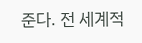준다. 전 세계적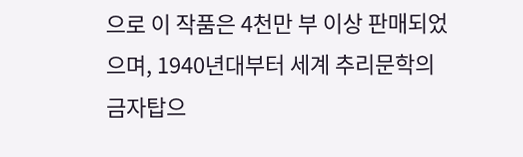으로 이 작품은 4천만 부 이상 판매되었으며, 1940년대부터 세계 추리문학의 금자탑으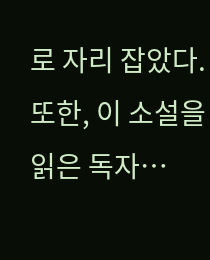로 자리 잡았다. 또한, 이 소설을 읽은 독자…